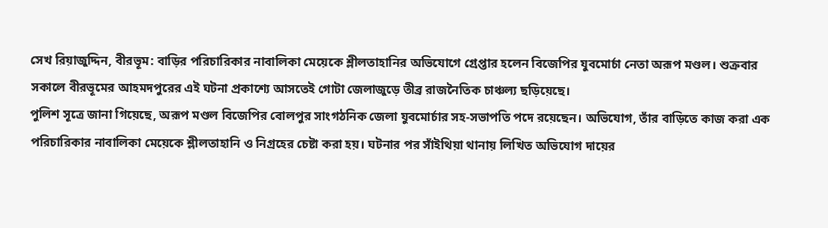সেখ রিয়াজুদ্দিন, বীরভূম: বাড়ির পরিচারিকার নাবালিকা মেয়েকে শ্লীলতাহানির অভিযোগে গ্রেপ্তার হলেন বিজেপির যুবমোর্চা নেতা অরূপ মণ্ডল। শুক্রবার সকালে বীরভূমের আহমদপুরের এই ঘটনা প্রকাশ্যে আসতেই গোটা জেলাজুড়ে তীব্র রাজনৈতিক চাঞ্চল্য ছড়িয়েছে।
পুলিশ সূত্রে জানা গিয়েছে, অরূপ মণ্ডল বিজেপির বোলপুর সাংগঠনিক জেলা যুবমোর্চার সহ-সভাপতি পদে রয়েছেন। অভিযোগ, তাঁর বাড়িতে কাজ করা এক পরিচারিকার নাবালিকা মেয়েকে শ্লীলতাহানি ও নিগ্রহের চেষ্টা করা হয়। ঘটনার পর সাঁইথিয়া থানায় লিখিত অভিযোগ দায়ের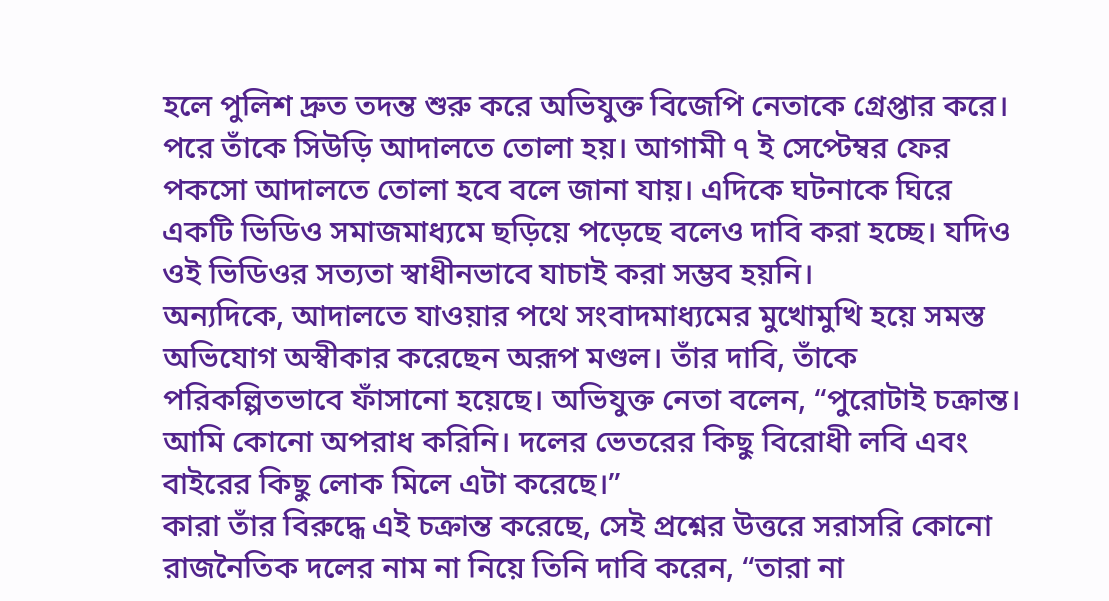হলে পুলিশ দ্রুত তদন্ত শুরু করে অভিযুক্ত বিজেপি নেতাকে গ্রেপ্তার করে। পরে তাঁকে সিউড়ি আদালতে তোলা হয়। আগামী ৭ ই সেপ্টেম্বর ফের পকসো আদালতে তোলা হবে বলে জানা যায়। এদিকে ঘটনাকে ঘিরে একটি ভিডিও সমাজমাধ্যমে ছড়িয়ে পড়েছে বলেও দাবি করা হচ্ছে। যদিও ওই ভিডিওর সত্যতা স্বাধীনভাবে যাচাই করা সম্ভব হয়নি।
অন্যদিকে, আদালতে যাওয়ার পথে সংবাদমাধ্যমের মুখোমুখি হয়ে সমস্ত অভিযোগ অস্বীকার করেছেন অরূপ মণ্ডল। তাঁর দাবি, তাঁকে পরিকল্পিতভাবে ফাঁসানো হয়েছে। অভিযুক্ত নেতা বলেন, “পুরোটাই চক্রান্ত। আমি কোনো অপরাধ করিনি। দলের ভেতরের কিছু বিরোধী লবি এবং বাইরের কিছু লোক মিলে এটা করেছে।”
কারা তাঁর বিরুদ্ধে এই চক্রান্ত করেছে, সেই প্রশ্নের উত্তরে সরাসরি কোনো রাজনৈতিক দলের নাম না নিয়ে তিনি দাবি করেন, “তারা না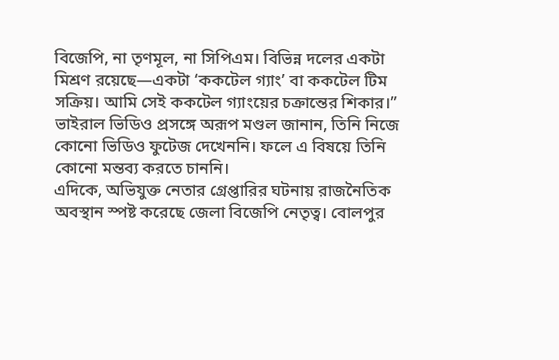বিজেপি, না তৃণমূল, না সিপিএম। বিভিন্ন দলের একটা মিশ্রণ রয়েছে—একটা ‘ককটেল গ্যাং’ বা ককটেল টিম সক্রিয়। আমি সেই ককটেল গ্যাংয়ের চক্রান্তের শিকার।”
ভাইরাল ভিডিও প্রসঙ্গে অরূপ মণ্ডল জানান, তিনি নিজে কোনো ভিডিও ফুটেজ দেখেননি। ফলে এ বিষয়ে তিনি কোনো মন্তব্য করতে চাননি।
এদিকে, অভিযুক্ত নেতার গ্রেপ্তারির ঘটনায় রাজনৈতিক অবস্থান স্পষ্ট করেছে জেলা বিজেপি নেতৃত্ব। বোলপুর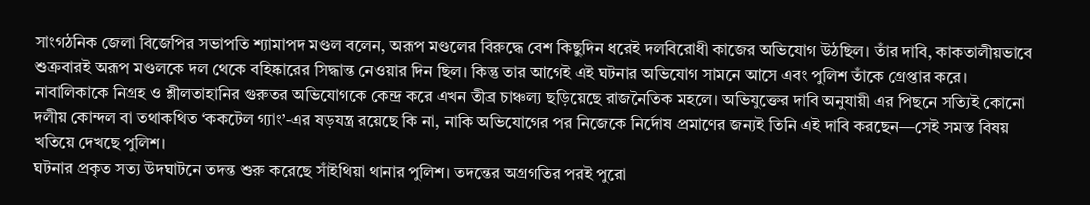সাংগঠনিক জেলা বিজেপির সভাপতি শ্যামাপদ মণ্ডল বলেন, অরূপ মণ্ডলের বিরুদ্ধে বেশ কিছুদিন ধরেই দলবিরোধী কাজের অভিযোগ উঠছিল। তাঁর দাবি, কাকতালীয়ভাবে শুক্রবারই অরূপ মণ্ডলকে দল থেকে বহিষ্কারের সিদ্ধান্ত নেওয়ার দিন ছিল। কিন্তু তার আগেই এই ঘটনার অভিযোগ সামনে আসে এবং পুলিশ তাঁকে গ্রেপ্তার করে।
নাবালিকাকে নিগ্রহ ও শ্লীলতাহানির গুরুতর অভিযোগকে কেন্দ্র করে এখন তীব্র চাঞ্চল্য ছড়িয়েছে রাজনৈতিক মহলে। অভিযুক্তের দাবি অনুযায়ী এর পিছনে সত্যিই কোনো দলীয় কোন্দল বা তথাকথিত ‘ককটেল গ্যাং’-এর ষড়যন্ত্র রয়েছে কি না, নাকি অভিযোগের পর নিজেকে নির্দোষ প্রমাণের জন্যই তিনি এই দাবি করছেন—সেই সমস্ত বিষয় খতিয়ে দেখছে পুলিশ।
ঘটনার প্রকৃত সত্য উদঘাটনে তদন্ত শুরু করেছে সাঁইথিয়া থানার পুলিশ। তদন্তের অগ্রগতির পরই পুরো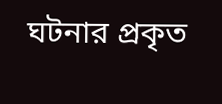ঘটনার প্রকৃত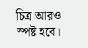চিত্র আরও স্পষ্ট হবে।